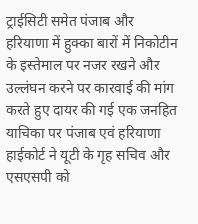ट्राईसिटी समेत पंजाब और हरियाणा में हुक्का बारों में निकोटीन के इस्तेमाल पर नजर रखने और उल्लंघन करने पर कारवाई की मांग करते हुए दायर की गई एक जनहित याचिका पर पंजाब एवं हरियाणा हाईकोर्ट ने यूटी के गृह सचिव और एसएसपी को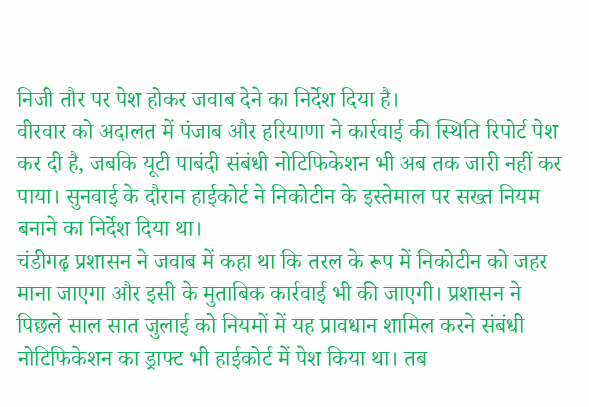निजी तौर पर पेश होकर जवाब देने का निर्देश दिया है।
वीरवार को अदालत में पंजाब और हरियाणा ने कार्रवाई की स्थिति रिपोर्ट पेश कर दी है, जबकि यूटी पाबंदी संबंधी नोटिफिकेशन भी अब तक जारी नहीं कर पाया। सुनवाई के दौरान हाईकोर्ट ने निकोटीन के इस्तेमाल पर सख्त नियम बनाने का निर्देश दिया था।
चंडीगढ़ प्रशासन ने जवाब में कहा था कि तरल के रूप में निकोटीन को जहर माना जाएगा और इसी के मुताबिक कार्रवाई भी की जाएगी। प्रशासन ने पिछले साल सात जुलाई को नियमों में यह प्रावधान शामिल करने संबंधी नोटिफिकेशन का ड्राफ्ट भी हाईकोर्ट में पेश किया था। तब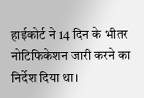हाईकोर्ट ने 14 दिन के भीतर नोटिफिकेशन जारी करने का निर्देश दिया था।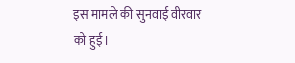इस मामले की सुनवाई वीरवार को हुई।